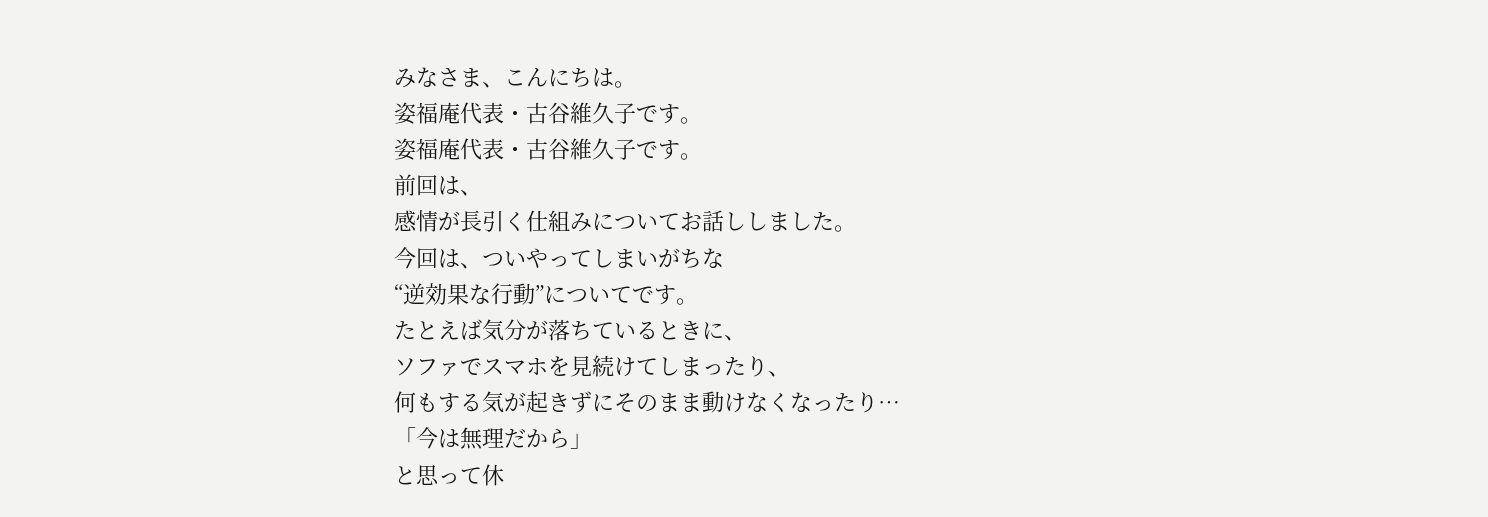みなさま、こんにちは。
姿福庵代表・古谷維久子です。
姿福庵代表・古谷維久子です。
前回は、
感情が長引く仕組みについてお話ししました。
今回は、ついやってしまいがちな
“逆効果な行動”についてです。
たとえば気分が落ちているときに、
ソファでスマホを見続けてしまったり、
何もする気が起きずにそのまま動けなくなったり…
「今は無理だから」
と思って休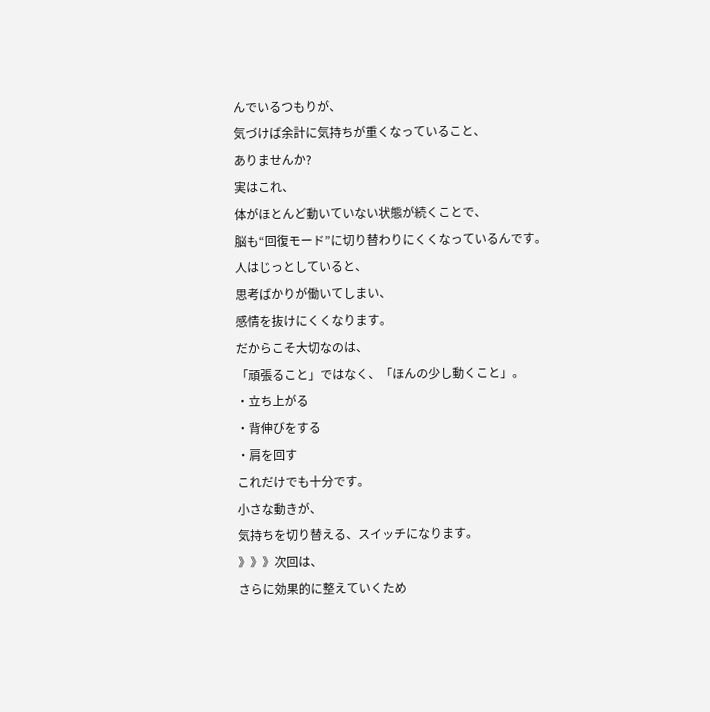んでいるつもりが、
気づけば余計に気持ちが重くなっていること、
ありませんか?
実はこれ、
体がほとんど動いていない状態が続くことで、
脳も“回復モード”に切り替わりにくくなっているんです。
人はじっとしていると、
思考ばかりが働いてしまい、
感情を抜けにくくなります。
だからこそ大切なのは、
「頑張ること」ではなく、「ほんの少し動くこと」。
・立ち上がる
・背伸びをする
・肩を回す
これだけでも十分です。
小さな動きが、
気持ちを切り替える、スイッチになります。
》》》次回は、
さらに効果的に整えていくため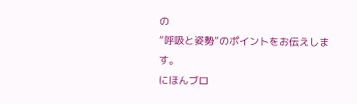の
“呼吸と姿勢”のポイントをお伝えします。
にほんブロ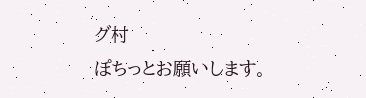グ村
ぽちっとお願いします。